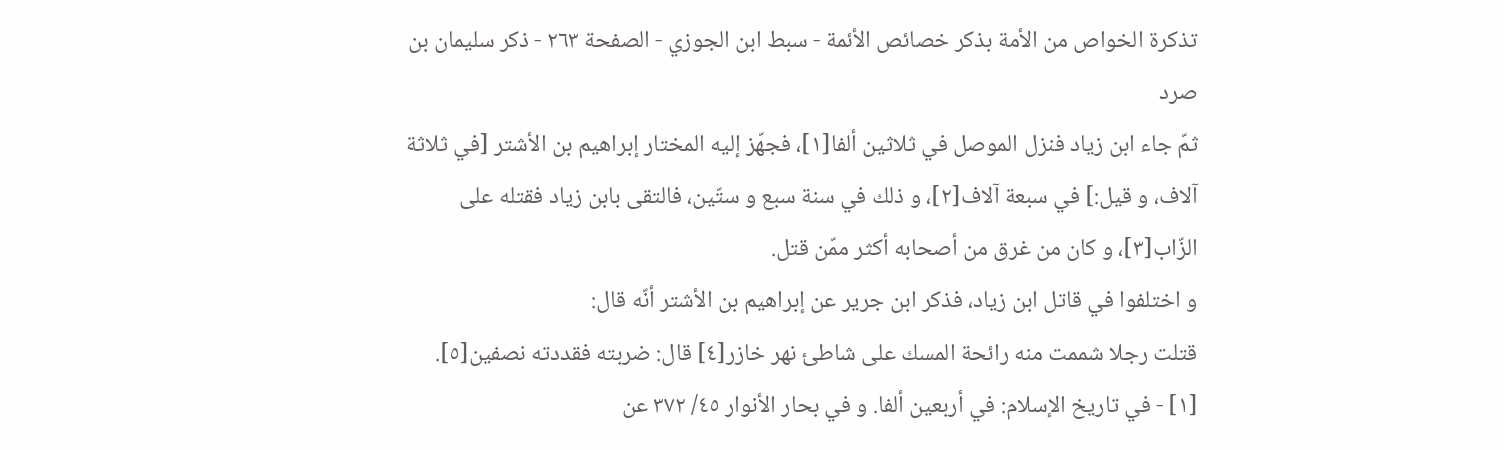تذكرة الخواص من الأمة بذكر خصائص الأئمة - سبط ابن الجوزي - الصفحة ٢٦٣ - ذكر سليمان بن صرد
ثمّ جاء ابن زياد فنزل الموصل في ثلاثين ألفا[١]، فجهّز إليه المختار إبراهيم بن الأشتر [في ثلاثة آلاف، و قيل:] في سبعة آلاف[٢]، و ذلك في سنة سبع و ستّين، فالتقى بابن زياد فقتله على الزّاب[٣]، و كان من غرق من أصحابه أكثر ممّن قتل.
و اختلفوا في قاتل ابن زياد، فذكر ابن جرير عن إبراهيم بن الأشتر أنّه قال:
قتلت رجلا شممت منه رائحة المسك على شاطئ نهر خازر[٤] قال: ضربته فقددته نصفين[٥].
[١] - في تاريخ الإسلام: في أربعين ألفا. و في بحار الأنوار ٤٥/ ٣٧٢ عن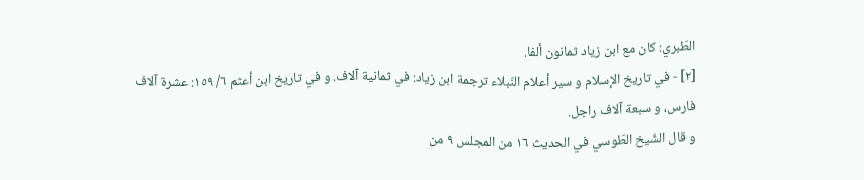الطّبري: كان مع ابن زياد ثمانون ألفا.
[٢] - في تاريخ الإسلام و سير أعلام النّبلاء ترجمة ابن زياد: في ثمانية آلاف. و في تاريخ ابن أعثم ٦/ ١٥٩: عشرة آلاف فارس، و سبعة آلاف راجل.
و قال الشّيخ الطّوسي في الحديث ١٦ من المجلس ٩ من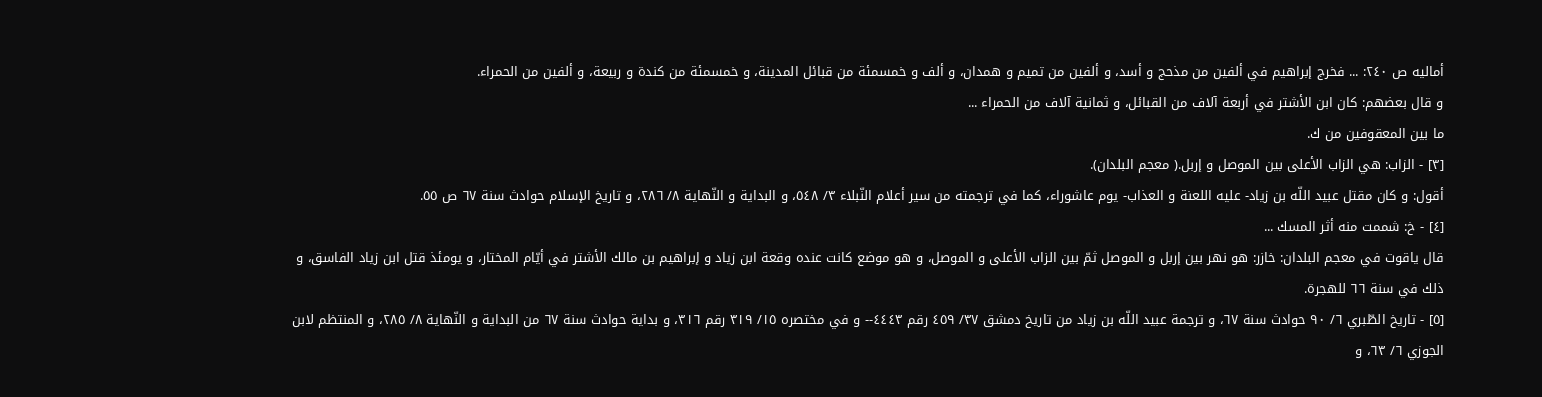أماليه ص ٢٤٠: ... فخرج إبراهيم في ألفين من مذحج و أسد، و ألفين من تميم و همدان، و ألف و خمسمئة من قبائل المدينة، و خمسمئة من كندة و ربيعة، و ألفين من الحمراء.
و قال بعضهم: كان ابن الأشتر في أربعة آلاف من القبائل، و ثمانية آلاف من الحمراء ...
ما بين المعقوفين من ك.
[٣] - الزاب: هي الزاب الأعلى بين الموصل و إربل.( معجم البلدان).
أقول: و كان مقتل عبيد اللّه بن زياد- عليه اللعنة و العذاب- يوم عاشوراء، كما في ترجمته من سير أعلام النّبلاء ٣/ ٥٤٨، و البداية و النّهاية ٨/ ٢٨٦، و تاريخ الإسلام حوادث سنة ٦٧ ص ٥٥.
[٤] - خ: شممت منه أثر المسك ...
قال ياقوت في معجم البلدان: خازر: هو نهر بين إربل و الموصل ثمّ بين الزاب الأعلى و الموصل، و هو موضع كانت عنده وقعة ابن زياد و إبراهيم بن مالك الأشتر في أيّام المختار، و يومئذ قتل ابن زياد الفاسق، و ذلك في سنة ٦٦ للهجرة.
[٥] - تاريخ الطّبري ٦/ ٩٠ حوادث سنة ٦٧، و ترجمة عبيد اللّه بن زياد من تاريخ دمشق ٣٧/ ٤٥٩ رقم ٤٤٤٣-- و في مختصره ١٥/ ٣١٩ رقم ٣١٦، و بداية حوادث سنة ٦٧ من البداية و النّهاية ٨/ ٢٨٥، و المنتظم لابن الجوزي ٦/ ٦٣، و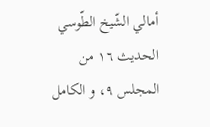أمالي الشّيخ الطّوسي الحديث ١٦ من المجلس ٩، و الكامل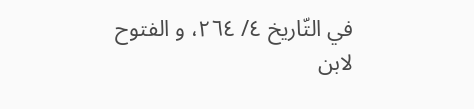في التّاريخ ٤/ ٢٦٤، و الفتوح لابن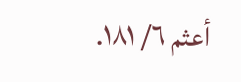أعثم ٦/ ١٨١.